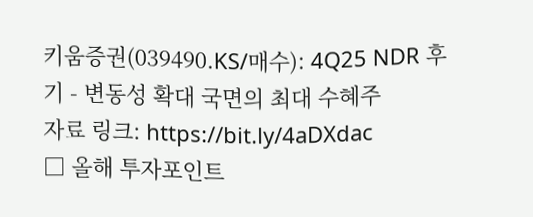키움증권(039490.KS/매수): 4Q25 NDR 후기 - 변동성 확대 국면의 최대 수혜주
자료 링크: https://bit.ly/4aDXdac
□ 올해 투자포인트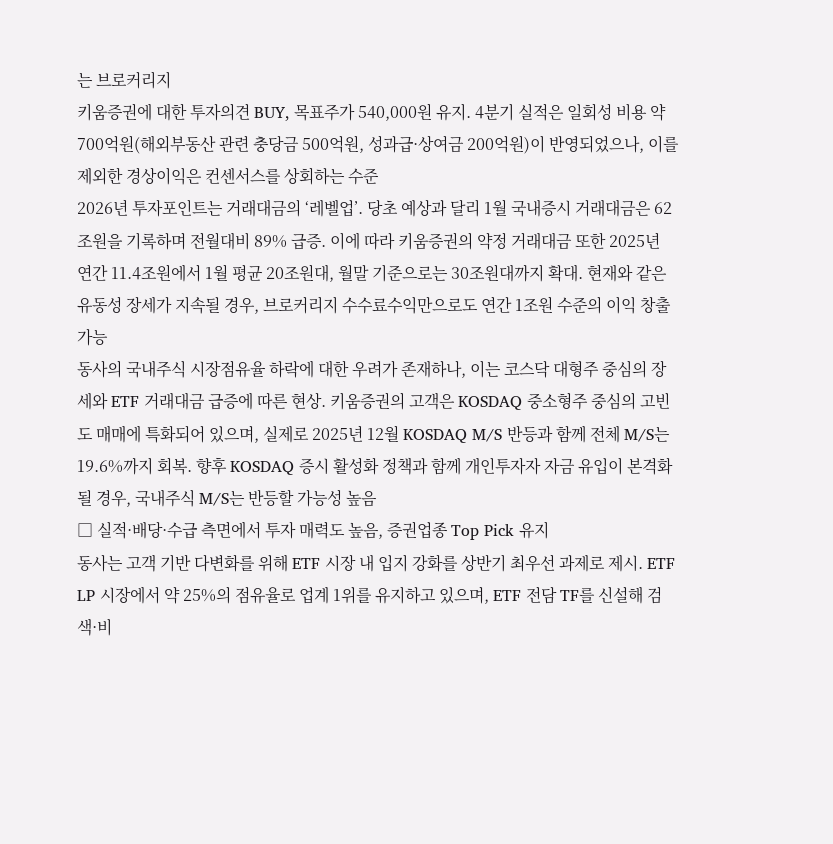는 브로커리지
키움증권에 대한 투자의견 BUY, 목표주가 540,000원 유지. 4분기 실적은 일회성 비용 약 700억원(해외부동산 관련 충당금 500억원, 성과급·상여금 200억원)이 반영되었으나, 이를 제외한 경상이익은 컨센서스를 상회하는 수준
2026년 투자포인트는 거래대금의 ‘레벨업’. 당초 예상과 달리 1월 국내증시 거래대금은 62조원을 기록하며 전월대비 89% 급증. 이에 따라 키움증권의 약정 거래대금 또한 2025년 연간 11.4조원에서 1월 평균 20조원대, 월말 기준으로는 30조원대까지 확대. 현재와 같은 유동성 장세가 지속될 경우, 브로커리지 수수료수익만으로도 연간 1조원 수준의 이익 창출 가능
동사의 국내주식 시장점유율 하락에 대한 우려가 존재하나, 이는 코스닥 대형주 중심의 장세와 ETF 거래대금 급증에 따른 현상. 키움증권의 고객은 KOSDAQ 중소형주 중심의 고빈도 매매에 특화되어 있으며, 실제로 2025년 12월 KOSDAQ M/S 반등과 함께 전체 M/S는 19.6%까지 회복. 향후 KOSDAQ 증시 활성화 정책과 함께 개인투자자 자금 유입이 본격화될 경우, 국내주식 M/S는 반등할 가능성 높음
□ 실적·배당·수급 측면에서 투자 매력도 높음, 증권업종 Top Pick 유지
동사는 고객 기반 다변화를 위해 ETF 시장 내 입지 강화를 상반기 최우선 과제로 제시. ETF LP 시장에서 약 25%의 점유율로 업계 1위를 유지하고 있으며, ETF 전담 TF를 신설해 검색·비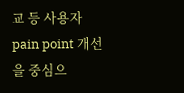교 등 사용자 pain point 개선을 중심으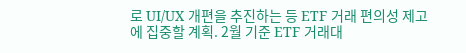로 UI/UX 개편을 추진하는 등 ETF 거래 편의성 제고에 집중할 계획. 2월 기준 ETF 거래대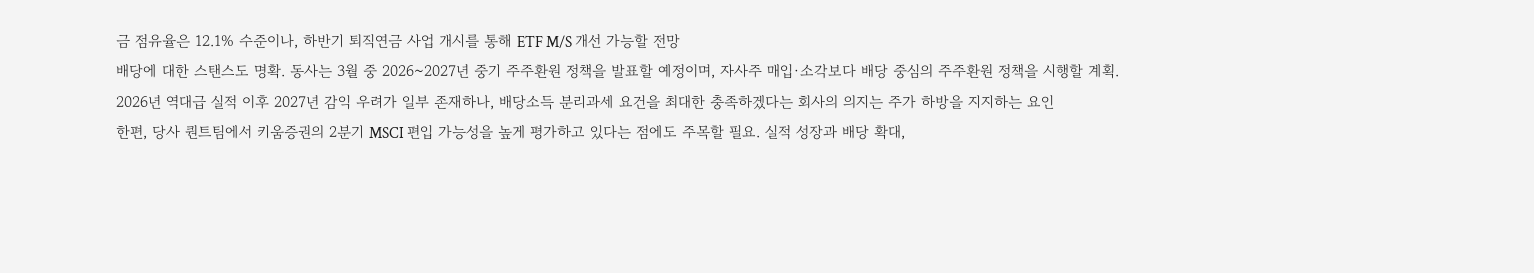금 점유율은 12.1% 수준이나, 하반기 퇴직연금 사업 개시를 통해 ETF M/S 개선 가능할 전망
배당에 대한 스탠스도 명확. 동사는 3월 중 2026~2027년 중기 주주환원 정책을 발표할 예정이며, 자사주 매입·소각보다 배당 중심의 주주환원 정책을 시행할 계획. 2026년 역대급 실적 이후 2027년 감익 우려가 일부 존재하나, 배당소득 분리과세 요건을 최대한 충족하겠다는 회사의 의지는 주가 하방을 지지하는 요인
한편, 당사 퀀트팀에서 키움증권의 2분기 MSCI 편입 가능성을 높게 평가하고 있다는 점에도 주목할 필요. 실적 성장과 배당 확대,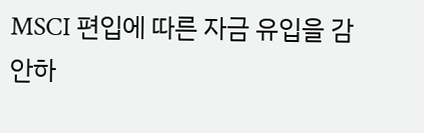MSCI 편입에 따른 자금 유입을 감안하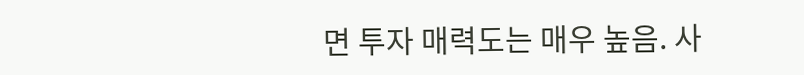면 투자 매력도는 매우 높음. 사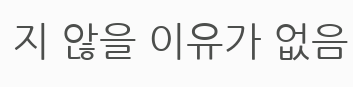지 않을 이유가 없음